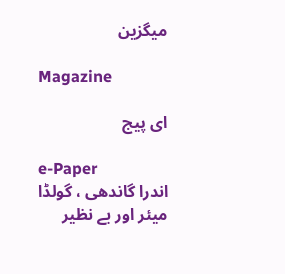میگزین

Magazine

ای پیج

e-Paper
اندرا گاندھی ، گولڈا میئر اور بے نظیر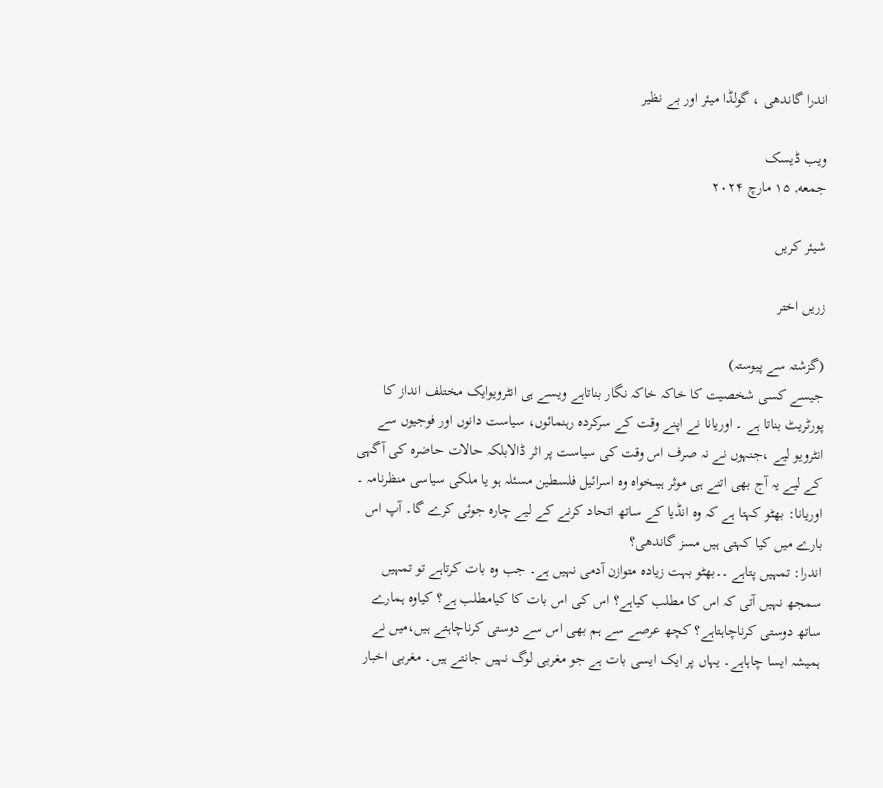اندرا گاندھی ، گولڈا میئر اور بے نظیر

ویب ڈیسک
جمعه, ۱۵ مارچ ۲۰۲۴

شیئر کریں

زریں اختر

(گزشتہ سے پیوستہ)
جیسے کسی شخصیت کا خاکہ خاکہ نگار بناتاہے ویسے ہی انٹرویوایک مختلف انداز کا پورٹریٹ بناتا ہے ۔ اوریانا نے اپنے وقت کے سرکردہ رہنمائوں، سیاست دانوں اور فوجیوں سے انٹرویو لیے ،جنہوں نے نہ صرف اس وقت کی سیاست پر اثر ڈالابلکہ حالات حاضرہ کی آگہی کے لیے یہ آج بھی اتنے ہی موثر ہیںخواہ وہ اسرائیل فلسطین مسئلہ ہو یا ملکی سیاسی منظرنامہ ۔
اوریانا: بھٹو کہتا ہے کہ وہ انڈیا کے ساتھ اتحاد کرنے کے لیے چارہ جوئی کرے گا۔ آپ اس بارے میں کیا کہتی ہیں مسز گاندھی؟
اندرا: تمہیں پتاہے ۔۔بھٹو بہت زیادہ متوازن آدمی نہیں ہے۔ جب وہ بات کرتاہے تو تمہیں سمجھ نہیں آتی کہ اس کا مطلب کیاہے؟ اس کی اس بات کا کیامطلب ہے؟ کیاوہ ہمارے ساتھ دوستی کرناچاہتاہے؟ کچھ عرصے سے ہم بھی اس سے دوستی کرناچاہتے ہیں،میں نے ہمیشہ ایسا چاہاہے۔ یہاں پر ایک ایسی بات ہے جو مغربی لوگ نہیں جانتے ہیں۔ مغربی اخبار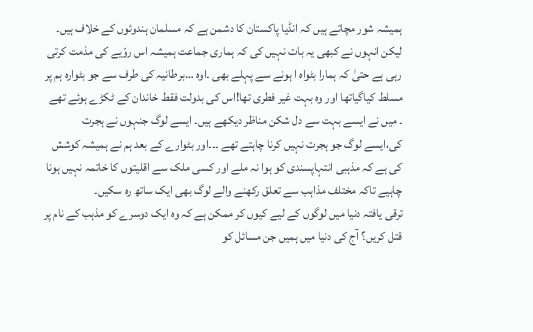ہمیشہ شور مچاتے ہیں کہ انڈیا پاکستان کا دشمن ہے کہ مسلمان ہندوئوں کے خلاف ہیں۔ لیکن انہوں نے کبھی یہ بات نہیں کی کہ ہماری جماعت ہمیشہ اس روّیے کی مذمت کرتی رہی ہے حتیٰ کہ ہمارا بٹواہ ا ہونے سے پہلے بھی ۔اوہ …برطانیہ کی طرف سے جو بٹوارہ ہم پر مسلط کیاگیاتھا اور وہ بہت غیر فطری تھا!اس کی بدولت فقط خاندان کے ٹکڑے ہوئے تھے ۔ میں نے ایسے بہت سے دل شکن مناظر دیکھے ہیں۔ ایسے لوگ جنہوں نے ہجرت کی،ایسے لوگ جو ہجرت نہیں کرنا چاہتے تھے ۔۔۔اور بٹوارے کے بعد ہم نے ہمیشہ کوشش کی ہے کہ مذہبی انتہاپسندی کو ہوا نہ ملے اور کسی ملک سے اقلیتوں کا خاتمہ نہیں ہونا چاہیے تاکہ مختلف مذاہب سے تعلق رکھنے والے لوگ بھی ایک ساتھ رہ سکیں۔
ترقی یافتہ دنیا میں لوگوں کے لیے کیوں کر ممکن ہے کہ وہ ایک دوسرے کو مذہب کے نام پر قتل کریں؟ آج کی دنیا میں ہمیں جن مسائل کو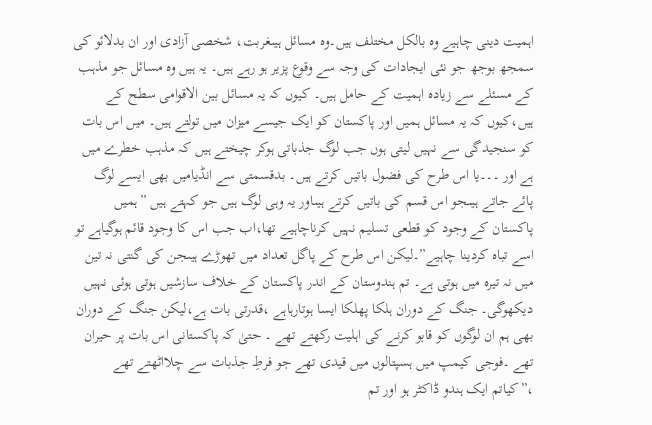اہمیت دینی چاہیے وہ بالکل مختلف ہیں۔وہ مسائل ہیںغربت، شخصی آزادی اور ان بدلائو کی سمجھ بوجھ جو نئی ایجادات کی وجہ سے وقوع پزیر ہو رہے ہیں۔ یہ ہیں وہ مسائل جو مذہب کے مسئلے سے زیادہ اہمیت کے حامل ہیں۔ کیوں کہ یہ مسائل بین الاقوامی سطح کے ہیں،کیوں کہ یہ مسائل ہمیں اور پاکستان کو ایک جیسے میزان میں تولتے ہیں۔ میں اس بات کو سنجیدگی سے نہیں لیتی ہوں جب لوگ جذباتی ہوکر چیختے ہیں کہ مذہب خطرے میں ہے اور ۔۔۔یا اس طرح کی فضول باتیں کرتے ہیں۔ بدقسمتی سے انڈیامیں بھی ایسے لوگ پائے جاتے ہیںجو اس قسم کی باتیں کرتے ہیںاور یہ وہی لوگ ہیں جو کہتے ہیں ”ہمیں پاکستان کے وجود کو قطعی تسلیم نہیں کرناچاہیے تھا،اب جب اس کا وجود قائم ہوگیاہے تو اسے تباہ کردینا چاہیے”۔لیکن اس طرح کے پاگل تعداد میں تھوڑے ہیںجن کی گنتی نہ تین میں نہ تیرہ میں ہوتی ہے۔ تم ہندوستان کے اندر پاکستان کے خلاف سازشیں ہوتی ہوئی نہیں دیکھوگی۔ جنگ کے دوران ہلکا پھلکا ایسا ہوتارہاہے ،قدرتی بات ہے،لیکن جنگ کے دوران بھی ہم ان لوگوں کو قابو کرنے کی اہلیت رکھتے تھے ۔ حتیٰ کہ پاکستانی اس بات پر حیران تھے ۔فوجی کیمپ میں ہسپتالوں میں قیدی تھے جو فرطِ جذبات سے چلااٹھتے تھے ،”کیاتم ایک ہندو ڈاکٹر ہو اور تم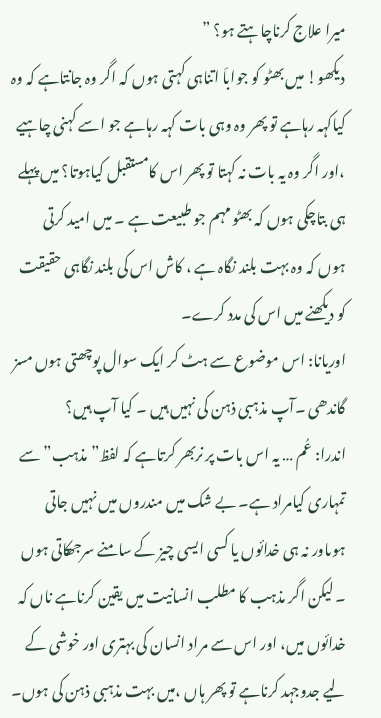میرا علاج کرناچاہتے ہو؟ ”
دیکھو! میں بھٹو کو جواباَ اتناہی کہتی ہوں کہ اگر وہ جانتاہے کہ وہ کیاکہہ رہاہے تو پھر وہ وہی بات کہہ رہاہے جو اسے کہنی چاہیے ،اور اگر وہ یہ بات نہ کہتا تو پھر اس کامستقبل کیاہوتا؟ میں پہلے ہی بتاچکی ہوں کہ بھٹو مہم جو طبیعت ہے ۔ میں امید کرتی ہوں کہ وہ بہت بلند نگاہ ہے ، کاش اس کی بلند نگاہی حقیقت کو دیکھنے میں اس کی مدد کرے۔
اوریانا: اس موضوع سے ہٹ کر ایک سوال پوچھتی ہوں مسز گاندھی ۔آپ مذہبی ذہن کی نہیں ہیں ۔ کیا آپ ہیں؟
اندرا: عُم … یہ اس بات پر نربھر کرتاہے کہ لفظ”مذہب” سے تمہاری کیامراد ہے۔ بے شک میں مندروں میں نہیں جاتی ہوںاور نہ ہی خدائوں یا کسی ایسی چیز کے سامنے سرجھکاتی ہوں ۔ لیکن اگر مذہب کا مطلب انسانیت میں یقین کرناہے ناں کہ خدائوں میں، اور اس سے مراد انسان کی بہتری اور خوشی کے لیے جدوجہد کرناہے تو پھر ہاں ،میں بہت مذہبی ذہن کی ہوں۔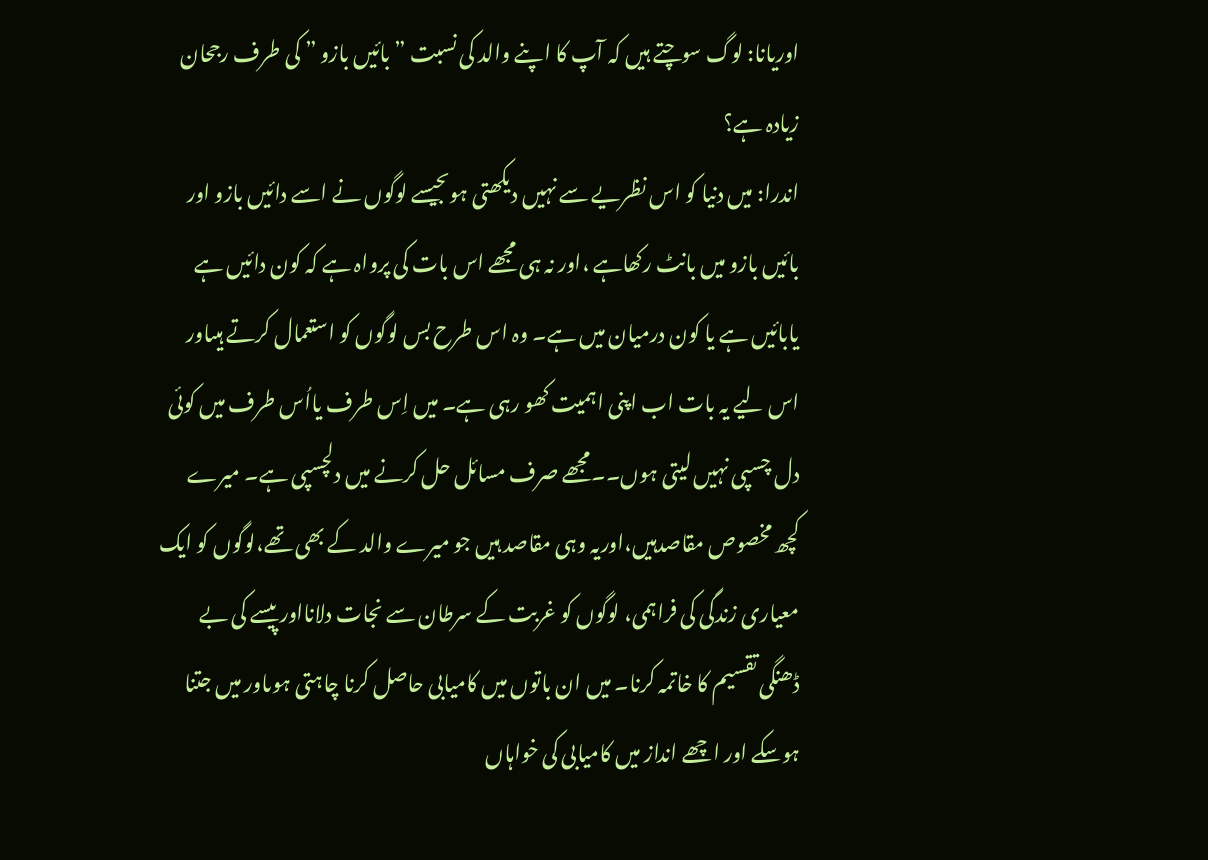اوریانا: لوگ سوچتے ہیں کہ آپ کا اپنے والد کی نسبت ”بائیں بازو ” کی طرف رجحان زیادہ ہے؟
اندرا: میں دنیا کو اس نظریے سے نہیں دیکھتی ہوںجیسے لوگوں نے اسے دائیں بازو اور بائیں بازو میں بانٹ رکھاہے ،اور نہ ہی مجھے اس بات کی پرواہ ہے کہ کون دائیں ہے یابائیں ہے یا کون درمیان میں ہے۔ وہ اس طرح بس لوگوں کو استعمال کرتے ہیںاور اس لیے یہ بات اب اپنی اہمیت کھو رہی ہے۔ میں اِس طرف یااُس طرف میں کوئی دل چسپی نہیں لیتی ہوں۔۔مجھے صرف مسائل حل کرنے میں دلچسپی ہے۔ میرے کچھ مخصوص مقاصدہیں،اوریہ وہی مقاصد ہیں جو میرے والد کے بھی تھے،لوگوں کو ایک معیاری زندگی کی فراہمی، لوگوں کو غربت کے سرطان سے نجات دلانااور پیسے کی بے ڈھنگی تقسیم کا خاتمہ کرنا۔ میں ان باتوں میں کامیابی حاصل کرنا چاہتی ہوںاور میں جتنا ہوسکے اور اچھے انداز میں کامیابی کی خواہاں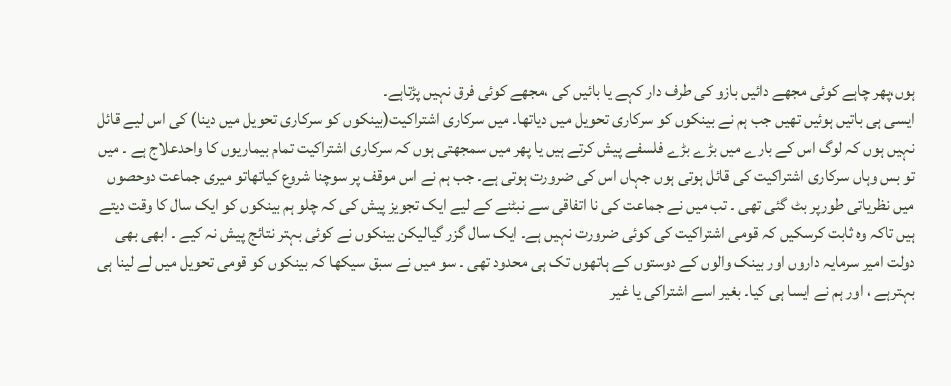ہوں،پھر چاہے کوئی مجھے دائیں بازو کی طرف دار کہے یا بائیں کی ،مجھے کوئی فرق نہیں پڑتاہے۔
ایسی ہی باتیں ہوئیں تھیں جب ہم نے بینکوں کو سرکاری تحویل میں دیاتھا۔ میں سرکاری اشتراکیت(بینکوں کو سرکاری تحویل میں دینا) کی اس لیے قائل نہیں ہوں کہ لوگ اس کے بارے میں بڑے بڑے فلسفے پیش کرتے ہیں یا پھر میں سمجھتی ہوں کہ سرکاری اشتراکیت تمام بیماریوں کا واحدعلاج ہے ۔ میں تو بس وہاں سرکاری اشتراکیت کی قائل ہوتی ہوں جہاں اس کی ضرورت ہوتی ہے۔ جب ہم نے اس موقف پر سوچنا شروع کیاتھاتو میری جماعت دوحصوں میں نظریاتی طورپر بٹ گئی تھی ۔ تب میں نے جماعت کی نا اتفاقی سے نبٹنے کے لیے ایک تجویز پیش کی کہ چلو ہم بینکوں کو ایک سال کا وقت دیتے ہیں تاکہ وہ ثابت کرسکیں کہ قومی اشتراکیت کی کوئی ضرورت نہیں ہے۔ ایک سال گزر گیالیکن بینکوں نے کوئی بہتر نتائج پیش نہ کیے ۔ ابھی بھی دولت امیر سرمایہ داروں اور بینک والوں کے دوستوں کے ہاتھوں تک ہی محدود تھی ۔ سو میں نے سبق سیکھا کہ بینکوں کو قومی تحویل میں لے لینا ہی بہترہے ، اور ہم نے ایسا ہی کیا۔ بغیر اسے اشتراکی یا غیر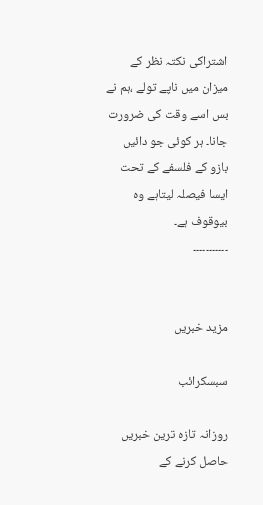اشتراکی نکتہ نظر کے میزان میں ناپے تولے ،ہم نے بس اسے وقت کی ضرورت جانا۔ ہر کوئی جو دائیں بازو کے فلسفے کے تحت ایسا فیصلہ لیتاہے وہ بیوقوف ہے۔
۔۔۔۔۔۔۔۔۔۔۔


مزید خبریں

سبسکرائب

روزانہ تازہ ترین خبریں حاصل کرنے کے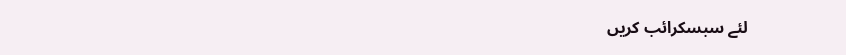لئے سبسکرائب کریں